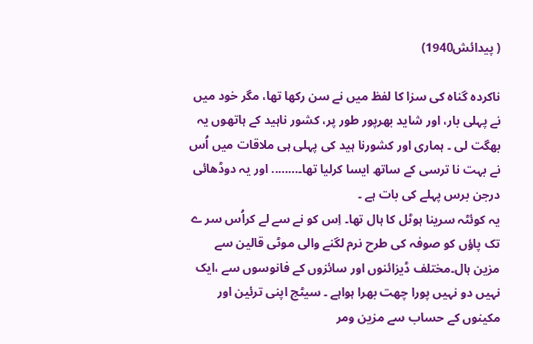( پیدائش1940)

ناکردہ گناہ کی سزا کا لفظ میں نے سن رکھا تھا، مگر خود میں نے پہلی بار، اور شاید بھرپور طور پر، کشور ناہید کے ہاتھوں یہ بھگت لی ۔ ہماری اور کشورنا ہید کی پہلی ہی ملاقات میں اُس نے بہت نا ترسی کے ساتھ ایسا کرلیا تھا۔…….. اور یہ دوڈھائی درجن برس پہلے کی بات ہے ۔
یہ کوئٹہ سرینا ہوٹل کا ہال تھا۔ اِس کو نے سے لے کراُس سر ے تک پاؤں کو صوفہ کی طرح نرم لگنے والی موٹی قالین سے مزین ہال۔مختلف ڈیزائنوں اور سائزوں کے فانوسوں سے ،ایک نہیں دو نہیں پورا چھت بھرا ہواہے ۔ سیٹج اپنی ترئین اور مکینوں کے حساب سے مزین ومر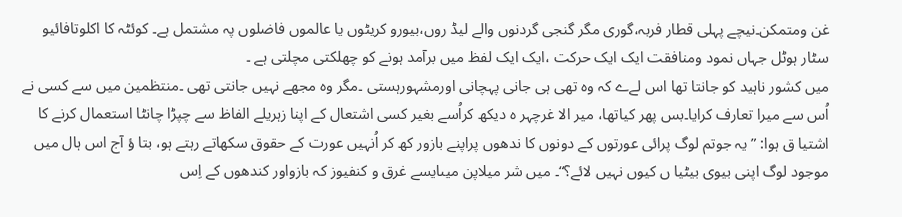غن ومتمکن۔نیچے پہلی قطار فربہ،گوری مگر گنجی گردنوں والے لیڈ روں،بیورو کریٹوں یا عالموں فاضلوں پہ مشتمل ہے۔ کوئٹہ کا اکلوتافائیو سٹار ہوٹل جہاں نمود ومنافقت ایک ایک حرکت ،ایک ایک لفظ میں برآمد ہونے کو چھلکتی مچلتی ہے ۔
میں کشور ناہید کو جانتا تھا اس لےے کہ وہ تھی ہی جانی پہچانی اورمشہورہستی ۔مگر وہ مجھے نہیں جانتی تھی ۔منتظمین میں سے کسی نے اُس سے میرا تعارف کرایا۔بس پھر کیاتھا، میر الا غرچہر ہ دیکھ کراُسے بغیر کسی اشتعال کے اپنا زہریلے الفاظ سے چپڑا چانٹا استعمال کرنے کا اشتیا ق ہوا: ”یہ جوتم لوگ پرائی عورتوں کے دونوں کا ندھوں پراپنے بازور کھ کر اُنہیں عورت کے حقوق سکھاتے رہتے ہو، بتا ؤ آج اس ہال میں موجود لوگ اپنی بیوی بیٹیا ں کیوں نہیں لائے؟“۔ میں شر میلاپن میںایسے غرق و کنفیوز کہ بازواور کندھوں کے اِس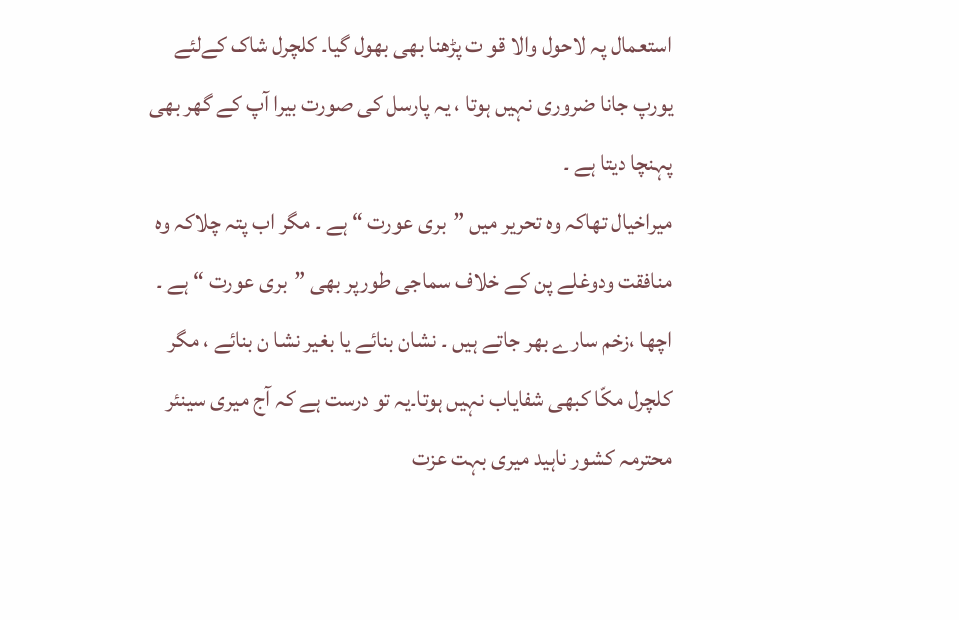استعمال پہ لاحول والا قو ت پڑھنا بھی بھول گیا۔ کلچرل شاک کےلئے یورپ جانا ضروری نہیں ہوتا ، یہ پارسل کی صورت بیرا آپ کے گھر بھی پہنچا دیتا ہے ۔
میراخیال تھاکہ وہ تحریر میں ”بری عورت “ ہے ۔ مگر اب پتہ چلاکہ وہ منافقت ودوغلے پن کے خلاف سماجی طورپر بھی ”بری عورت “ ہے ۔
اچھا ،زخم سارے بھر جاتے ہیں ۔ نشان بنائے یا بغیر نشا ن بنائے ، مگر کلچرل مکّا کبھی شفایاب نہیں ہوتا۔یہ تو درست ہے کہ آج میری سینئر محترمہ کشور ناہید میری بہت عزت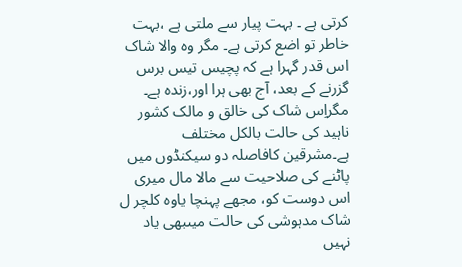کرتی ہے ۔ بہت پیار سے ملتی ہے ،بہت خاطر تو اضع کرتی ہے۔ مگر وہ والا شاک اس قدر گہرا ہے کہ پچیس تیس برس گزرنے کے بعد، آج بھی ہرا اور،زندہ ہے۔ مگراِس شاک کی خالق و مالک کشور ناہید کی حالت بالکل مختلف ہے۔مشرقین کافاصلہ دو سیکنڈوں میں پاٹنے کی صلاحیت سے مالا مال میری اس دوست کو، مجھے پہنچا یاوہ کلچر ل شاک مدہوشی کی حالت میںبھی یاد نہیں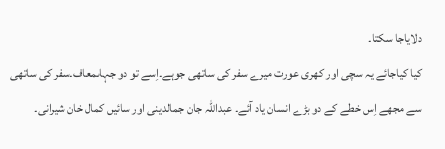دلایاجا سکتا۔
کیا کیاجائے یہ سچی اور کھری عورت میرے سفر کی ساتھی جوہے۔اِسے تو دو جہاںمعاف۔سفر کی ساتھی سے مجھے اِس خطے کے دو بڑے انسان یاد آئے۔ عبداللہ جان جمالدینی اور سائیں کمال خان شیرانی۔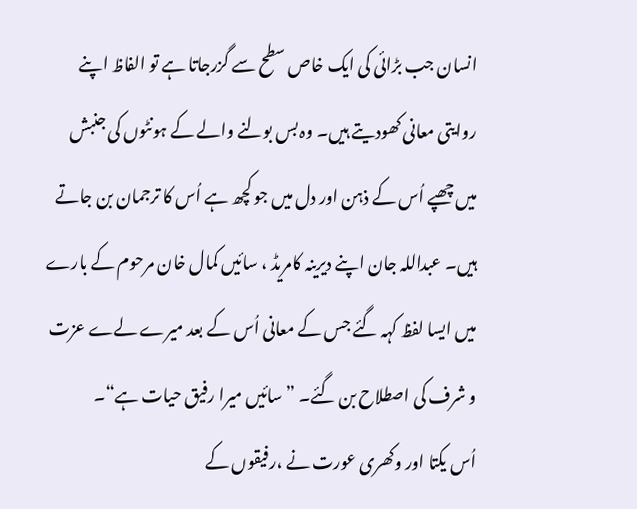انسان جب بڑائی کی ایک خاص سطح سے گزرجاتا ہے تو الفاظ اپنے روایتی معانی کھودیتے ہیں۔ وہ بس بولنے والے کے ہونٹوں کی جنبش میں چھپے اُس کے ذہن اور دل میں جو کچھ ہے اُس کا ترجمان بن جاتے ہیں۔ عبداللہ جان اپنے دیرینہ کامریڈ ، سائیں کمال خان مرحوم کے بارے میں ایسا لفظ کہہ گئے جس کے معانی اُس کے بعد میرے لےے عزت و شرف کی اصطلاح بن گئے۔ ” سائیں میرا رفیق حیات ہے“۔
اُس یکتا اور وکھری عورت نے ،رفیقوں کے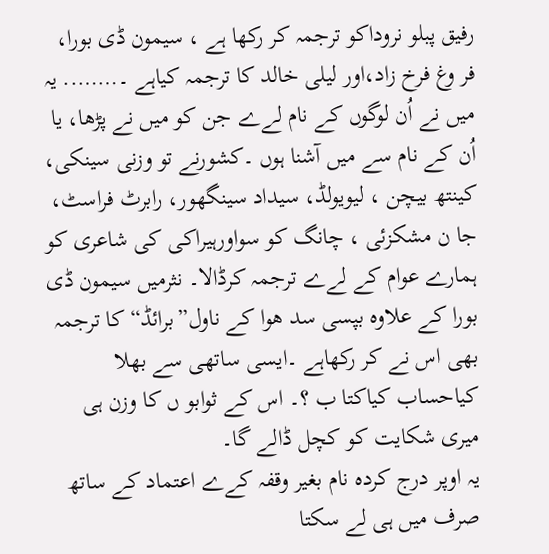رفیق پبلو نروداکو ترجمہ کر رکھا ہے ، سیمون ڈی بورا، فر وغ فرخ زاد،اور لیلی خالد کا ترجمہ کیاہے ۔…….. یہ میں نے اُن لوگوں کے نام لےے جن کو میں نے پڑھا، یا اُن کے نام سے میں آشنا ہوں ۔کشورنے تو وزنی سینکی، کینتھ بیچن ، لیویولڈ، سیداد سینگھور، رابرٹ فراسٹ، جا ن مشکزئی ، چانگ کو سواورہیراکی کی شاعری کو ہمارے عوام کے لےے ترجمہ کرڈالا۔ نثرمیں سیمون ڈی بورا کے علاوہ بپسی سد ھوا کے ناول”برائڈ“ کا ترجمہ بھی اس نے کر رکھاہے ۔ایسی ساتھی سے بھلا کیاحساب کیاکتا ب ؟۔ اس کے ثوابو ں کا وزن ہی میری شکایت کو کچل ڈالے گا۔
یہ اوپر درج کردہ نام بغیر وقفہ کےے اعتماد کے ساتھ صرف میں ہی لے سکتا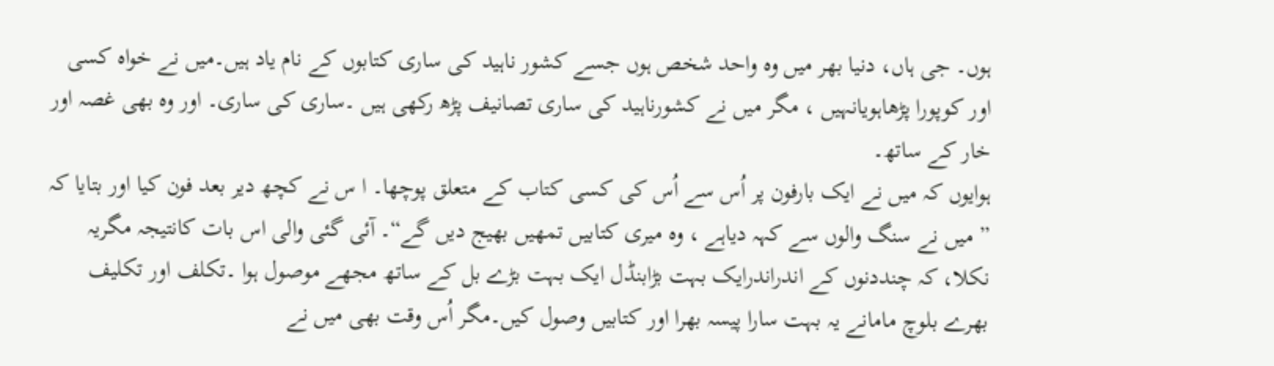ہوں۔ جی ہاں، دنیا بھر میں وہ واحد شخص ہوں جسے کشور ناہید کی ساری کتابوں کے نام یاد ہیں۔میں نے خواہ کسی اور کوپورا پڑھاہویانہیں ، مگر میں نے کشورناہید کی ساری تصانیف پڑھ رکھی ہیں ۔ساری کی ساری۔ اور وہ بھی غصہ اور خار کے ساتھ۔
ہوایوں کہ میں نے ایک بارفون پر اُس سے اُس کی کسی کتاب کے متعلق پوچھا۔ ا س نے کچھ دیر بعد فون کیا اور بتایا کہ ” میں نے سنگ والوں سے کہہ دیاہے ، وہ میری کتابیں تمھیں بھیج دیں گے“۔ آئی گئی والی اس بات کانتیجہ مگریہ نکلا، کہ چنددنوں کے اندراندرایک بہت بڑابنڈل ایک بہت بڑے بل کے ساتھ مجھے موصول ہوا ۔تکلف اور تکلیف بھرے بلوچ مامانے یہ بہت سارا پیسہ بھرا اور کتابیں وصول کیں۔مگر اُس وقت بھی میں نے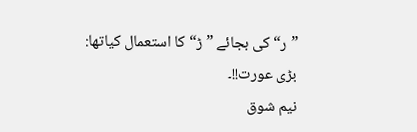”ر“ کی بجائے ”ڑ“ کا استعمال کیاتھا:
بڑی عورت!!۔
نیم شوق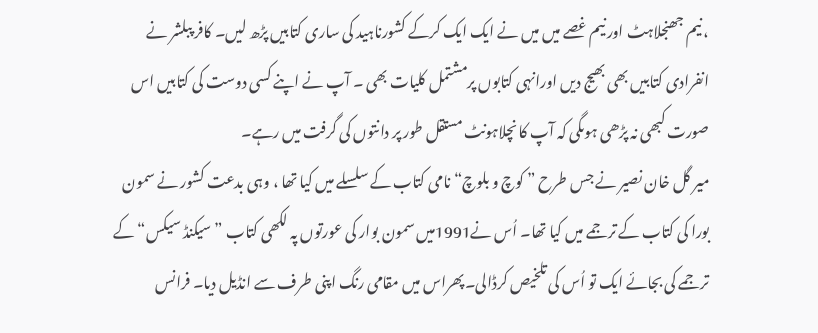، نیم جھنجلاہٹ اور نیم غصے میں میں نے ایک ایک کرکے کشورناہید کی ساری کتابیں پڑھ لیں۔ کافر پبلشر نے انفرادی کتابیں بھی بھیج دیں اورانہی کتابوں پرمشتمل کلیات بھی ۔ آپ نے اپنے کسی دوست کی کتابیں اس صورت کبھی نہ پڑھی ہوںگی کہ آپ کا نچلاہونٹ مستقل طور پر دانتوں کی گرفت میں رہے۔
میر گل خان نصیر نے جس طرح ” کوچ و بلوچ“ نامی کتاب کے سلسلے میں کیا تھا ، وہی بدعت کشور نے سمون بورا کی کتاب کے ترجمے میں کیا تھا۔ اُس نے1991میں سمون بوار کی عورتوں پہ لکھی کتاب ” سیکنڈ سیکس“ کے ترجمے کی بجائے ایک تو اُس کی تلخیص کرڈالی۔پھراس میں مقامی رنگ اپنی طرف سے انڈیل دیا۔ فرانس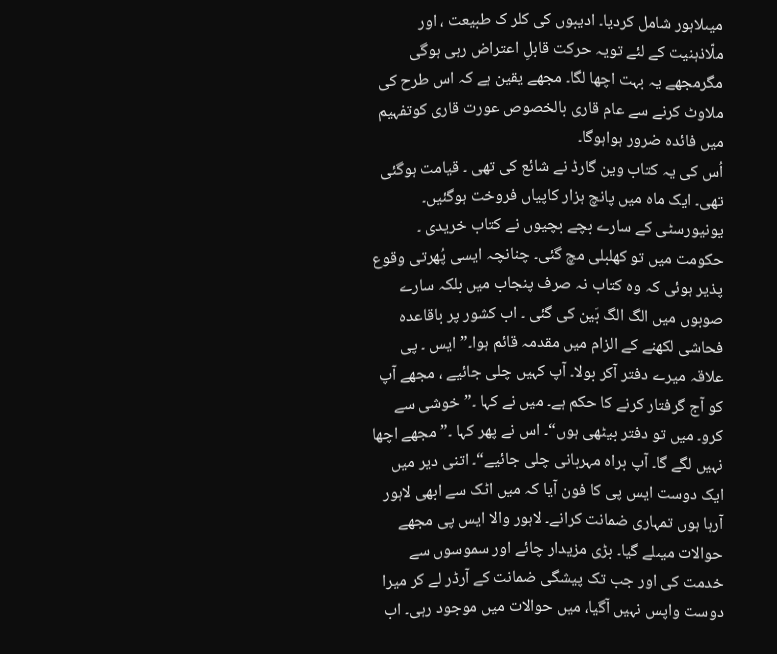میںلاہور شامل کردیا۔ ادیبوں کی کلر ک طبیعت ، اور ملّاذہنیت کے لئے تویہ حرکت قابلِ اعتراض رہی ہوگی مگرمجھے یہ بہت اچھا لگا۔ مجھے یقین ہے کہ اس طرح کی ملاوٹ کرنے سے عام قاری بالخصوص عورت قاری کوتفہیم میں فائدہ ضرور ہواہوگا۔
اُس کی یہ کتاب وین گارڈ نے شائع کی تھی ۔ قیامت ہوگئی تھی۔ ایک ماہ میں پانچ ہزار کاپیاں فروخت ہوگئیں۔ یونیورسٹی کے سارے بچے بچیوں نے کتاب خریدی ۔ حکومت میں تو کھلبلی مچ گئی۔ چنانچہ ایسی پُھرتی وقوع پذیر ہوئی کہ وہ کتاب نہ صرف پنجاب میں بلکہ سارے صوبوں میں الگ الگ بَین کی گئی ۔ اب کشور پر باقاعدہ فحاشی لکھنے کے الزام میں مقدمہ قائم ہوا۔” ایس ۔ پی علاقہ میرے دفتر آکر بولا۔ آپ کہیں چلی جائیے ، مجھے آپ کو آج گرفتار کرنے کا حکم ہے۔ میں نے کہا ۔” خوشی سے کرو۔ میں تو دفتر بیٹھی ہوں“۔ اس نے پھر کہا ۔” مجھے اچھا نہیں لگے گا۔ آپ براہ مہربانی چلی جائیے“۔ اتنی دیر میں ایک دوست ایس پی کا فون آیا کہ میں اٹک سے ابھی لاہور آرہا ہوں تمہاری ضمانت کرانے۔ لاہور والا ایس پی مجھے حوالات میںلے گیا۔ بڑی مزیدار چائے اور سموسوں سے خدمت کی اور جب تک پیشگی ضمانت کے آرڈر لے کر میرا دوست واپس نہیں آگیا، میں حوالات میں موجود رہی۔ اب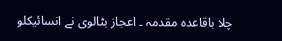چلا باقاعدہ مقدمہ ۔ اعجاز بٹالوی نے انسائیکلو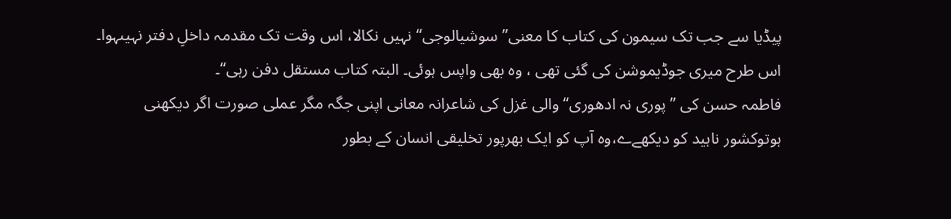پیڈیا سے جب تک سیمون کی کتاب کا معنی” سوشیالوجی“ نہیں نکالا، اس وقت تک مقدمہ داخلِ دفتر نہیںہوا۔ اس طرح میری جوڈیموشن کی گئی تھی ، وہ بھی واپس ہوئی۔ البتہ کتاب مستقل دفن رہی“۔
فاطمہ حسن کی ” پوری نہ ادھوری“ والی غزل کی شاعرانہ معانی اپنی جگہ مگر عملی صورت اگر دیکھنی ہوتوکشور ناہید کو دیکھےے،وہ آپ کو ایک بھرپور تخلیقی انسان کے بطور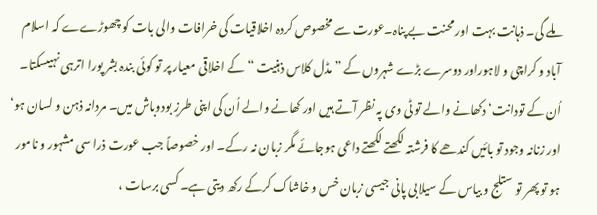ملے گی۔ ذہانت بہت اور محنت بے پناہ۔عورت سے مخصوص کردہ اخلاقیات کی خرافات والی بات کو چھوڑےے کہ اسلام آباد و کراچی و لاہوراور دوسرے بڑے شہروں کے ” مڈل کلاس ذہنیت “ کے اخلاقی معیار پر تو کوئی بندہ بشر پورا اترہی نہیںسکتا۔ اُن کے تودانت‘ دکھانے والے تو ٹی وی پہ نظر آتے ہیں اور کھانے والے اُن کی اپنی طرزِ بودوباش میں۔ مردانہ ذہن و لسان ہو‘ اور زنانہ وجود تو بائیں کندھے کا فرشتہ لکھتے لکھتے داعی ہوجائے مگر زبان نہ رکے۔ اور خصوصاً جب عورت ذرا سی مشہور و نامور ہو تو پھر تو ستلج و بیاس کے سیلابی پانی جیسی زبان خس و خاشاک کرکے رکھ دیتی ہے۔ کسی برسات ،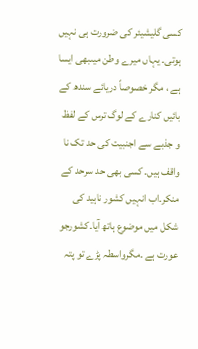کسی گلیشیئر کی ضرورت ہی نہیں ہوتی۔ یہاں میرے وطن میںبھی ایسا ہے ، مگر خصوصاً دریائے سندھ کے بائیں کنارے کے لوگ ترس کے لفظ و جذبے سے اجنبیت کی حد تک نا واقف ہیں۔ کسی بھی حد سرحد کے منکر۔اب انہیں کشور ناہید کی شکل میں موضوع ہاتھ آیا۔کشورجو عورت ہے ۔مگرواسطہ پڑے تو پتہ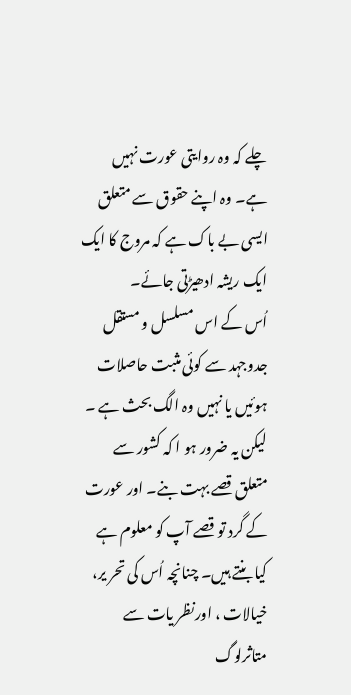چلے کہ وہ روایتی عورت نہیں ہے۔ وہ اپنے حقوق سے متعلق ایسی بے باک ہے کہ مروج کا ایک ایک ریشہ ادھیڑتی جائے۔
اُس کے اس مسلسل و مستقل جدوجہد سے کوئی مثبت حاصلات ہوئیں یا نہیں وہ الگ بحث ہے ۔ لیکن یہ ضرور ہو ا کہ کشور سے متعلق قصے بہت بنے۔ اور عورت کے گرد تو قصے آپ کو معلوم ہے کیا بنتے ہیں۔ چنانچہ اُس کی تحر یر، خیالات ، اورنظر یات سے متاثرلوگ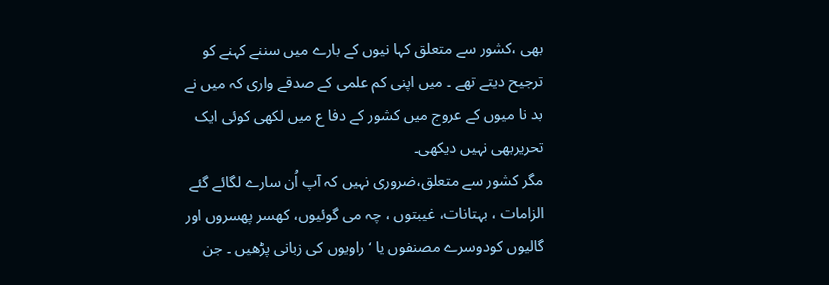بھی ،کشور سے متعلق کہا نیوں کے بارے میں سننے کہنے کو ترجیح دیتے تھے ۔ میں اپنی کم علمی کے صدقے واری کہ میں نے بد نا میوں کے عروج میں کشور کے دفا ع میں لکھی کوئی ایک تحریربھی نہیں دیکھی۔
مگر کشور سے متعلق،ضروری نہیں کہ آپ اُن سارے لگائے گئے الزامات ، بہتانات، غیبتوں ، چہ می گوئیوں، کھسر پھسروں اور گالیوں کودوسرے مصنفوں یا ‘راویوں کی زبانی پڑھیں ۔ جن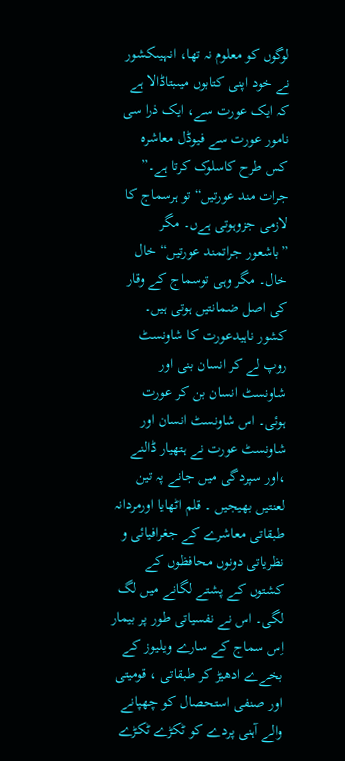لوگوں کو معلوم نہ تھا، انہیںکشور نے خود اپنی کتابوں میںبتاڈالا ہے کہ ایک عورت سے، ایک ذرا سی نامور عورت سے فیوڈل معاشرہ کس طرح کاسلوک کرتا ہے۔” جرات مند عورتیں“ تو ہرسماج کا لازمی جزوہوتی ہےں۔ مگر ”باشعور جراتمند عورتیں“ خال خال۔ مگر وہی توسماج کے وقار کی اصل ضمانتیں ہوتی ہیں۔
کشور ناہیدعورت کا شاونسٹ روپ لے کر انسان بنی اور شاونسٹ انسان بن کر عورت ہوئی۔ اس شاونسٹ انسان اور شاونسٹ عورت نے ہتھیار ڈالنے ،اور سپردگی میں جانے پہ تین لعنتیں بھیجیں ۔ قلم اٹھایا اورمردانہ طبقاتی معاشرے کے جغرافیائی و نظریاتی دونوں محافظوں کے کشتوں کے پشتے لگانے میں لگ لگی۔ اس نے نفسیاتی طور پر بیمار اِس سماج کے سارے ویلیوز کے بخےے ادھیڑ کر طبقاتی ، قومیتی اور صنفی استحصال کو چھپانے والے آہنی پردے کو ٹکڑے ٹکڑے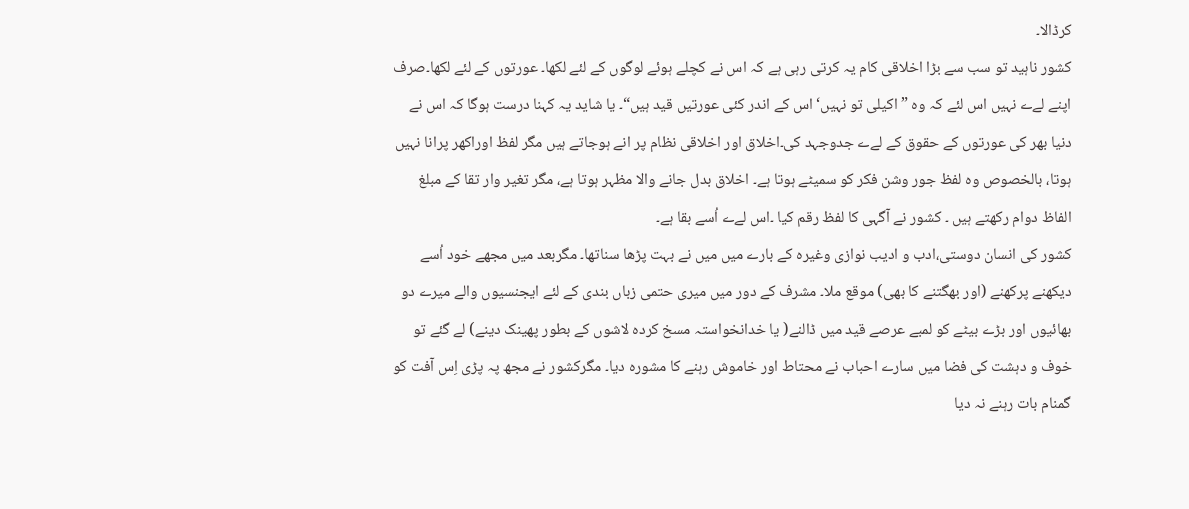کرڈالا۔
کشور ناہید تو سب سے بڑا اخلاقی کام یہ کرتی رہی ہے کہ اس نے کچلے ہوئے لوگوں کے لئے لکھا۔ عورتوں کے لئے لکھا۔صرف اپنے لےے نہیں اس لئے کہ وہ ” اکیلی تو نہیں‘ اس کے اندر کئی عورتیں قید ہیں“۔ یا شاید یہ کہنا درست ہوگا کہ اس نے دنیا بھر کی عورتوں کے حقوق کے لےے جدوجہد کی۔اخلاق اور اخلاقی نظام پر انے ہوجاتے ہیں مگر لفظ اوراکھر پرانا نہیں ہوتا، بالخصوص وہ لفظ جور وشن فکر کو سمیٹے ہوتا ہے۔ اخلاق بدل جانے والا مظہر ہوتا ہے، مگر تغیر وار تقا کے مبلغ الفاظ دوام رکھتے ہیں ۔ کشور نے آگہی کا لفظ رقم کیا ۔اس لےے اُسے بقا ہے۔
کشور کی انسان دوستی،ادب و ادیب نوازی وغیرہ کے بارے میں میں نے بہت پڑھا سناتھا۔ مگربعد میں مجھے خود اُسے دیکھنے پرکھنے (اور بھگتنے کا بھی) موقع ملا۔ مشرف کے دور میں میری حتمی زباں بندی کے لئے ایجنسیوں والے میرے دو بھائیوں اور بڑے بیٹے کو لمبے عرصے قید میں ڈالنے( یا خدانخواستہ مسخ کردہ لاشوں کے بطور پھینک دینے) لے گئے تو خوف و دہشت کی فضا میں سارے احباب نے محتاط اور خاموش رہنے کا مشورہ دیا۔ مگرکشور نے مجھ پہ پڑی اِس آفت کو گمنام بات رہنے نہ دیا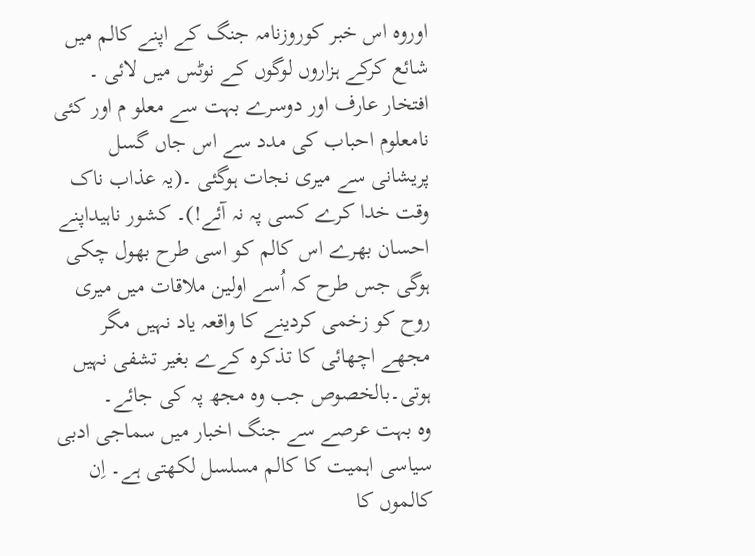اوروہ اس خبر کوروزنامہ جنگ کے اپنے کالم میں شائع کرکے ہزاروں لوگوں کے نوٹس میں لائی ۔ افتخار عارف اور دوسرے بہت سے معلو م اور کئی نامعلوم احباب کی مدد سے اس جاں گسل پریشانی سے میری نجات ہوگئی ۔(یہ عذاب ناک وقت خدا کرے کسی پہ نہ آئے!)۔ کشور ناہیداپنے احسان بھرے اس کالم کو اسی طرح بھول چکی ہوگی جس طرح کہ اُسے اولین ملاقات میں میری روح کو زخمی کردینے کا واقعہ یاد نہیں مگر مجھے اچھائی کا تذکرہ کےے بغیر تشفی نہیں ہوتی۔بالخصوص جب وہ مجھ پہ کی جائے۔
وہ بہت عرصے سے جنگ اخبار میں سماجی ادبی سیاسی اہمیت کا کالم مسلسل لکھتی ہے۔ اِن کالموں کا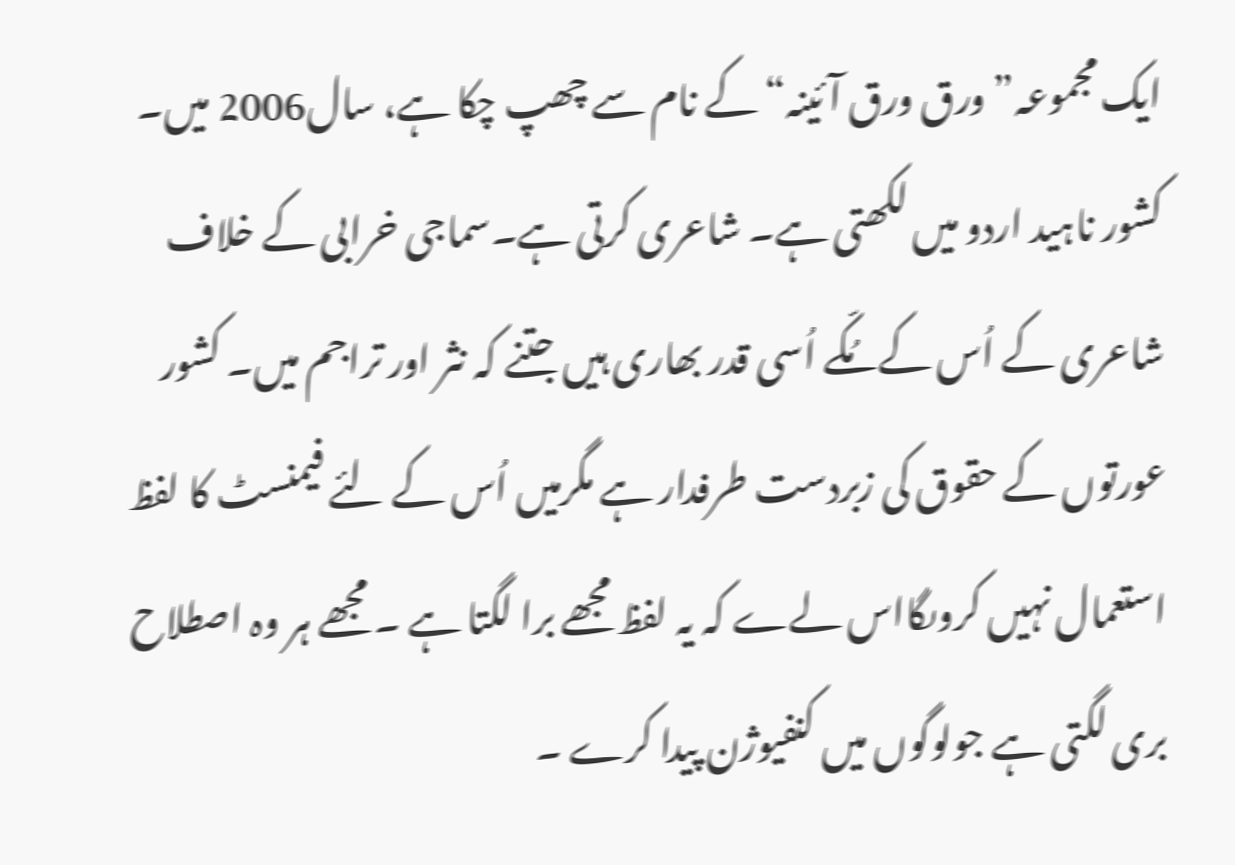ایک مجموعہ” ورق ورق آئینہ“ کے نام سے چھپ چکا ہے، سال2006 میں۔
کشور ناہید اردو میں لکھتی ہے۔ شاعری کرتی ہے۔سماجی خرابی کے خلاف شاعری کے اُس کے مُکّے اُسی قدر بھاری ہیں جتنے کہ نثر اور تراجم میں۔ کشور عورتوں کے حقوق کی زبردست طرفدار ہے مگرمیں اُس کے لئے فیمنسٹ کا لفظ استعمال نہیں کروںگااس لےے کہ یہ لفظ مجھے برا لگتا ہے ۔ مجھے ہر وہ اصطلاح بری لگتی ہے جولوگوں میں کنفیوژن پیدا کرے ۔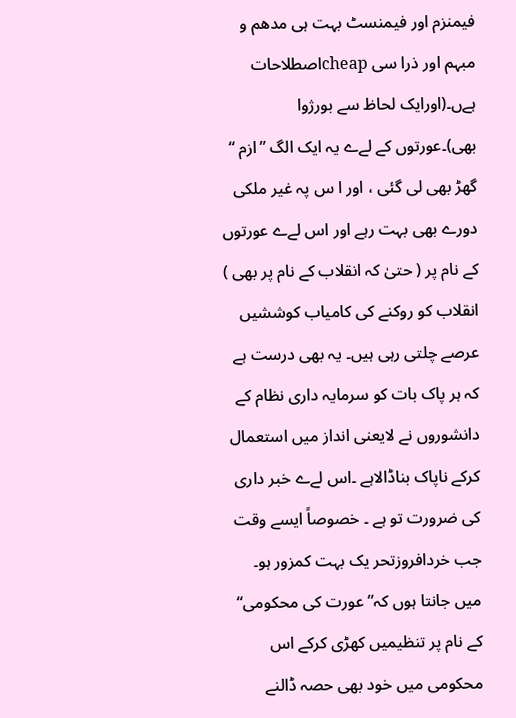فیمنزم اور فیمنسٹ بہت ہی مدھم و مبہم اور ذرا سی cheapاصطلاحات ہےں۔(اورایک لحاظ سے بورژوا بھی)۔عورتوں کے لےے یہ ایک الگ ”ازم “ گھڑ بھی لی گئی ، اور ا س پہ غیر ملکی دورے بھی بہت رہے اور اس لےے عورتوں کے نام پر ( حتیٰ کہ انقلاب کے نام پر بھی ) انقلاب کو روکنے کی کامیاب کوششیں عرصے چلتی رہی ہیں۔ یہ بھی درست ہے کہ ہر پاک بات کو سرمایہ داری نظام کے دانشوروں نے لایعنی انداز میں استعمال کرکے ناپاک بناڈالاہے ۔اس لےے خبر داری کی ضرورت تو ہے ۔ خصوصاً ایسے وقت جب خردافروزتحر یک بہت کمزور ہو۔
میں جانتا ہوں کہ”عورت کی محکومی“ کے نام پر تنظیمیں کھڑی کرکے اس محکومی میں خود بھی حصہ ڈالنے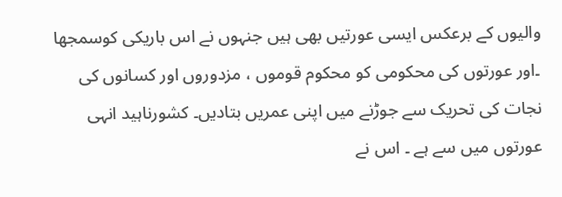والیوں کے برعکس ایسی عورتیں بھی ہیں جنہوں نے اس باریکی کوسمجھا ۔اور عورتوں کی محکومی کو محکوم قوموں ، مزدوروں اور کسانوں کی نجات کی تحریک سے جوڑنے میں اپنی عمریں بتادیں۔ کشورناہید انہی عورتوں میں سے ہے ۔ اس نے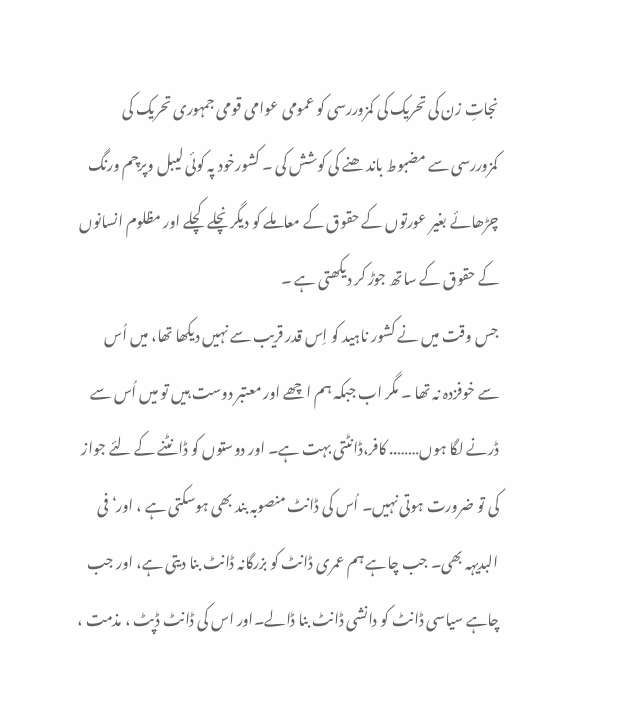نجاتِ زن کی تحریک کی کمزوررسی کو عمومی عوامی قومی جمہوری تحریک کی کمزوررسی سے مضبوط باند ھنے کی کوشش کی ۔ کشورخود پہ کوئی لیبل وپرچم ورنگ چڑھائے بغیر عورتوں کے حقوق کے معاملے کو دیگر نچلے کچلے اور مظلوم انسانوں کے حقوق کے ساتھ جوڑ کر دیکھتی ہے ۔
جس وقت میں نے کشور ناہید کو اِس قدر قریب سے نہیں دیکھا تھا، میں اُس سے خوفزدہ نہ تھا ۔ مگر اب جبکہ ہم اچھے اور معتبر دوست ہیں تو میں اُس سے ڈرنے لگا ہوں…….. کافر،ڈانٹتی بہت ہے۔ اور دوستوں کو ڈانٹنے کے لئے جواز کی تو ضرورت ہوتی نہیں۔ اُس کی ڈانٹ منصوبہ بند بھی ہوسکتی ہے ، اور‘ فی البدیہہ بھی۔ جب چاہے ہم عمری ڈانٹ کو بزرگانہ ڈانٹ بنا دیتی ہے، اور جب چاہے سیاسی ڈانٹ کو دانشی ڈانٹ بنا ڈالے۔اور اس کی ڈانٹ ڈپٹ ، مذمت ،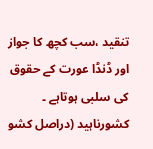تنقید ،سب کچھ کا جواز اور ڈنڈا عورت کے حقوق کی سلبی ہوتاہے ۔ کشورناہید (دراصل کشو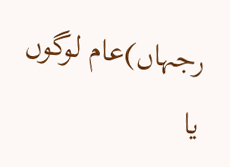رجہاں)عام لوگوں یا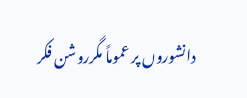دانشوروں پر عموماً مگرروشن فکر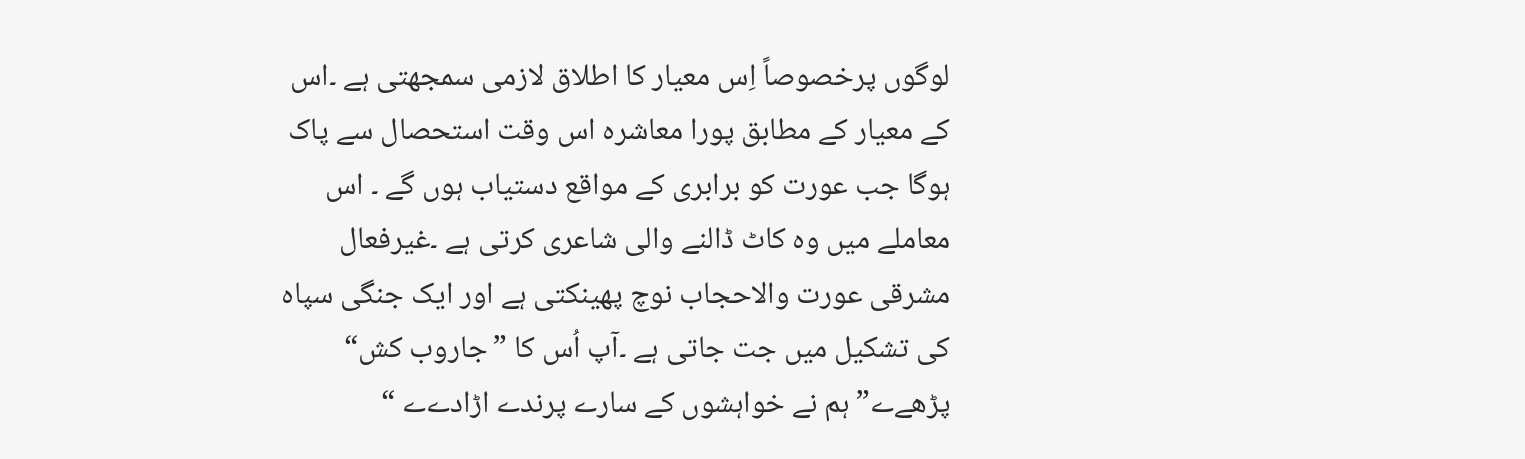لوگوں پرخصوصاً اِس معیار کا اطلاق لازمی سمجھتی ہے ۔اس کے معیار کے مطابق پورا معاشرہ اس وقت استحصال سے پاک ہوگا جب عورت کو برابری کے مواقع دستیاب ہوں گے ۔ اس معاملے میں وہ کاٹ ڈالنے والی شاعری کرتی ہے ۔غیرفعال مشرقی عورت والاحجاب نوچ پھینکتی ہے اور ایک جنگی سپاہ کی تشکیل میں جت جاتی ہے ۔آپ اُس کا ”جاروب کش“ پڑھےے” ہم نے خواہشوں کے سارے پرندے اڑادےے “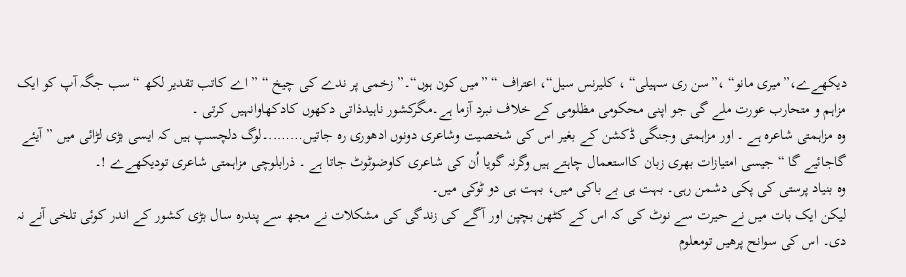دیکھےے،”میری مانو“ ،”سن ری سہیلی“ ، کلیرنس سیل“، اعتراف “ ”میں کون ہوں“۔” زخمی پر ندے کی چیخ “ ” اے کاتب تقدیر لکھ “سب جگہ آپ کو ایک مزاہم و متحارب عورت ملے گی جو اپنی محکومی مظلومی کے خلاف نبرد آزما ہے۔مگرکشور ناہیدذاتی دکھوں کادکھاوانہیں کرتی ۔
وہ مزاہمتی شاعرہ ہے ۔ اور مزاہمتی وجنگی ڈکشن کے بغیر اس کی شخصیت وشاعری دونوں ادھوری رہ جاتیں……..۔لوگ دلچسپ ہیں کہ ایسی بڑی لڑائی میں ”آیئے گاجائیے گا “ جیسی امتیازات بھری زبان کااستعمال چاہتے ہیں وگرنہ گویا اُن کی شاعری کاوضوٹوٹ جاتا ہے ۔ ذرابلوچی مزاہمتی شاعری تودیکھےے !۔
وہ بنیاد پرستی کی پکی دشمن رہی۔ بہت ہی بے باکی میں، بہت ہی دو ٹوکی میں۔
لیکن ایک بات میں نے حیرت سے نوٹ کی کہ اس کے کٹھن بچپن اور آگے کی زندگی کی مشکلات نے مجھ سے پندرہ سال بڑی کشور کے اندر کوئی تلخی آنے نہ دی۔ اس کی سوانح پرھیں تومعلوم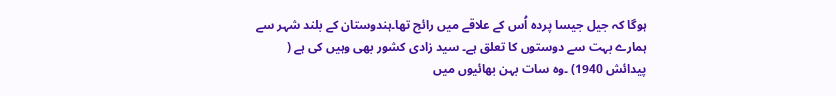ہوگا کہ جیل جیسا پردہ اُس کے علاقے میں رائج تھا۔ہندوستان کے بلند شہر سے ہمارے بہت سے دوستوں کا تعلق ہے۔ سید زادی کشور بھی وہیں کی ہے ( پیدائش 1940) ۔وہ سات بہن بھائیوں میں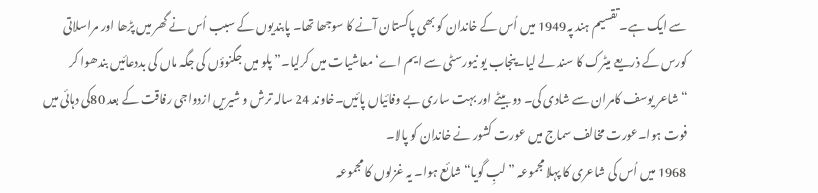سے ایک ہے۔ تقسیم ہند پہ1949 میں اُس کے خاندان کو بھی پاکستان آنے کا سوجھا تھا۔ پابندیوں کے سبب اُس نے گھر میں پڑھا اور مراسلاتی کورس کے ذریعے میٹرک کا سند لے لیا۔پنجاب یو نیورسٹی سے ایم اے‘ معاشیات میں کرلیا۔” پلو میں جگنوؤں کی جگہ ماں کی بددعائیں بندھوا کر “شاعر یوسف کامران سے شادی کی۔ دو بیٹے اور بہت ساری بے وفائیاں پائیں۔خاوند 24 سالہ ترش و شیریں ازدواجی رفاقت کے بعد 80کی دہائی میں فوت ہوا۔عورت مخالف سماج میں عورت کشور نے خاندان کو پالا۔
1968 میں اُس کی شاعری کا پہلا مجموعہ ” لبِ گویا“ شائع ہوا۔ یہ غزلوں کا مجموعہ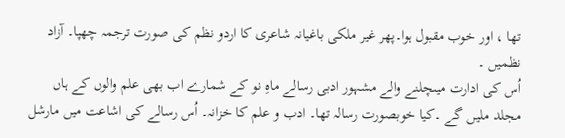تھا ، اور خوب مقبول ہوا۔پھر غیر ملکی باغیانہ شاعری کا اردو نظم کی صورت ترجمہ چھپا۔ آزاد نظمیں ۔
اُس کی ادارت میںچلنے والے مشہور ادبی رسالے ماہِ نو کے شمارے اب بھی علم والوں کے ہاں مجلد ملیں گے ۔کیا خوبصورت رسالہ تھا۔ ادب و علم کا خزانہ۔ اُس رسالے کی اشاعت میں مارشل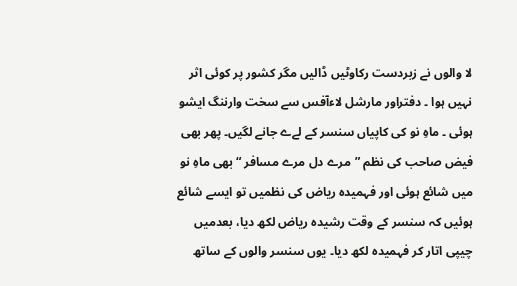لا والوں نے زبردست رکاوٹیں ڈالیں مگر کشور پر کوئی اثر نہیں ہوا ۔ دفتراور مارشل لاءآفس سے سخت وارننگ ایشو ہوئی ۔ ماہِ نو کی کاپیاں سنسر کے لےے جانے لگیں۔ پھر بھی فیض صاحب کی نظم ”مرے دل مرے مسافر “بھی ماہِ نو میں شائع ہوئی اور فہمیدہ ریاض کی نظمیں تو ایسے شائع ہوئیں کہ سنسر کے وقت رشیدہ ریاض لکھ دیا، بعدمیں چیپی اتار کر فہمیدہ لکھ دیا۔ یوں سنسر والوں کے ساتھ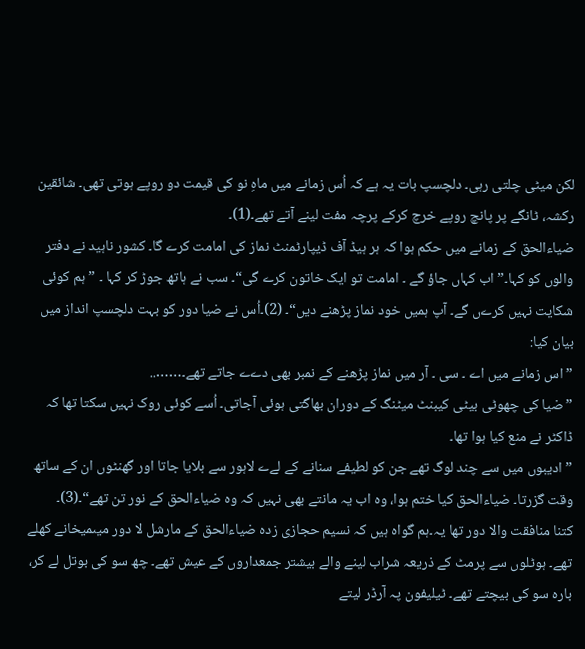لکن میٹی چلتی رہی۔ دلچسپ بات یہ ہے کہ اُس زمانے میں ماہِ نو کی قیمت دو روپے ہوتی تھی۔ شائقین رکشہ، ٹانگے پر پانچ روپے خرچ کرکے پرچہ مفت لینے آتے تھے۔(1)۔
ضیاءالحق کے زمانے میں حکم ہوا کہ ہر ہیڈ آف ڈیپارٹمنٹ نماز کی امامت کرے گا۔ کشور ناہید نے دفتر والوں کو کہا۔” اب کہاں جاؤ گے ۔ امامت تو ایک خاتون کرے گی“۔ سب نے ہاتھ جوڑ کر کہا ۔ ” ہم کوئی شکایت نہیں کرےں گے۔ آپ ہمیں خود نماز پڑھنے دیں“۔ (2)۔اُس نے ضیا دور کو بہت دلچسپ انداز میں بیان کیا:
”اس زمانے میں اے ۔ سی ۔ آر میں نماز پڑھنے کے نمبر بھی دےے جاتے تھے۔……..
”ضیا کی چھوٹی بیٹی کیبنٹ میٹنگ کے دوران بھاگتی ہوئی آجاتی۔ اُسے کوئی روک نہیں سکتا تھا کہ ڈاکٹر نے منع کیا ہوا تھا۔
” ادیبوں میں سے چند لوگ تھے جن کو لطیفے سنانے کے لےے لاہور سے بلایا جاتا اور گھنٹوں ان کے ساتھ وقت گزرتا۔ ضیاءالحق کیا ختم ہوا، وہ اب یہ مانتے بھی نہیں کہ وہ ضیاءالحق کے نور تن تھے“۔(3)۔
کتنا منافقت والا دور تھا یہ۔ہم گواہ ہیں کہ نسیم حجازی زدہ ضیاءالحق کے مارشل لا دور میںمیخانے کھلے تھے۔ ہوٹلوں سے پرمٹ کے ذریعہ شراب لینے والے بیشتر جمعداروں کے عیش تھے۔ چھ سو کی بوتل لے کر، بارہ سو کی بیچتے تھے۔ ٹیلیفون پہ آرڈر لیتے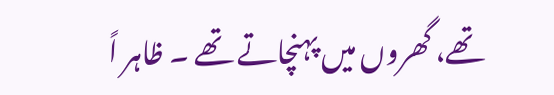تھے، گھروں میں پہنچاتے تھے ۔ ظاہر اً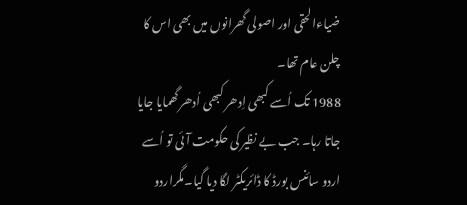ضیاءالحقی اور اصولی گھرانوں میں بھی اس کا چلن عام تھا۔
1988 تک اُسے کبھی اِدھر کبھی اُدھر گھمایا جایا جاتا رہا۔ جب بے نظیر کی حکومت آئی تو اُسے اردو سائنس بورڈ کا ڈائریکٹر لگا دیا گیا۔مگراردو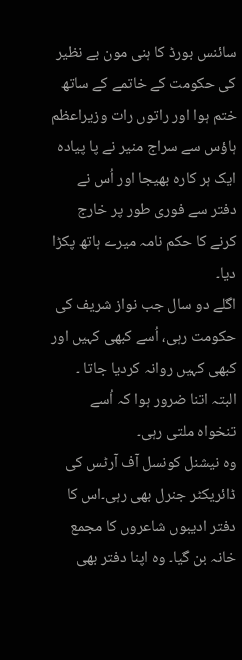سائنس بورڈ کا ہنی مون بے نظیر کی حکومت کے خاتمے کے ساتھ ختم ہوا اور راتوں رات وزیراعظم ہاؤس سے سراج منیر نے پا پیادہ ایک ہر کارہ بھیجا اور اُس نے دفتر سے فوری طور پر خارج کرنے کا حکم نامہ میرے ہاتھ پکڑا دیا۔
اگلے دو سال جب نواز شریف کی حکومت رہی، اُسے کبھی کہیں اور کبھی کہیں روانہ کردیا جاتا ۔ البتہ اتنا ضرور ہوا کہ اُسے تنخواہ ملتی رہی۔
وہ نیشنل کونسل آف آرٹس کی ڈائریکٹر جنرل بھی رہی۔اس کا دفتر ادیبوں شاعروں کا مجمع خانہ بن گیا۔ وہ اپنا دفتر بھی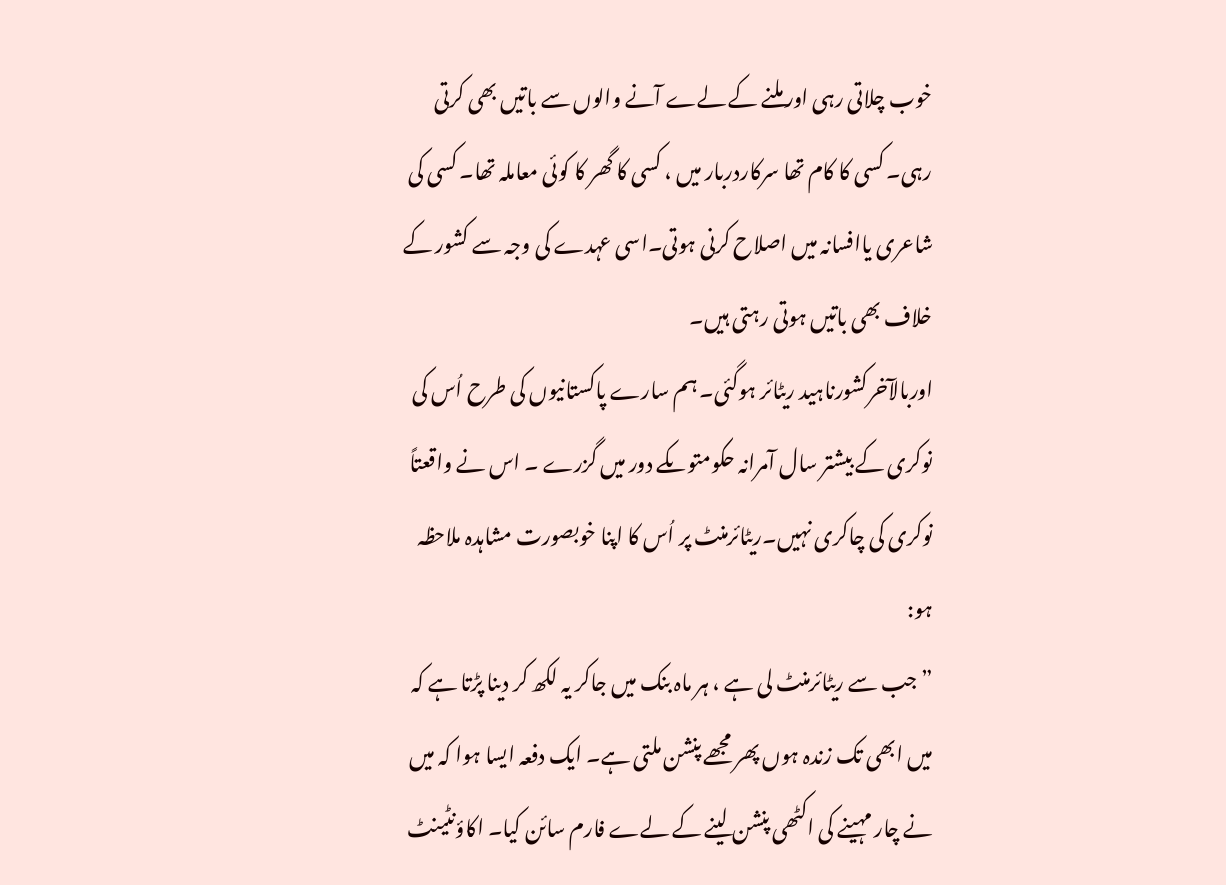خوب چلاتی رہی اور ملنے کے لےے آنے والوں سے باتیں بھی کرتی رہی۔ کسی کا کام تھا سرکاردربار میں ، کسی کا گھر کا کوئی معاملہ تھا۔ کسی کی شاعری یاافسانہ میں اصلاح کرنی ہوتی۔اسی عہدے کی وجہ سے کشور کے خلاف بھی باتیں ہوتی رہتی ہیں۔
اوربالآخرکشورناہید ریٹائر ہوگئی۔ ہم سارے پاکستانیوں کی طرح اُس کی نوکری کے بیشتر سال آمرانہ حکومتوںکے دور میں گزرے ۔ اس نے واقعتاً نوکری کی چاکری نہیں۔ریٹائرمنٹ پر اُس کا اپنا خوبصورت مشاہدہ ملاحظہ ہو:
”جب سے ریٹائرمنٹ لی ہے ، ہر ماہ بنک میں جاکر یہ لکھ کر دینا پڑتا ہے کہ میں ابھی تک زندہ ہوں پھر مجھے پنشن ملتی ہے۔ ایک دفعہ ایسا ہوا کہ میں نے چار مہینے کی اکٹھی پنشن لینے کے لےے فارم سائن کیا۔ اکاؤنٹینٹ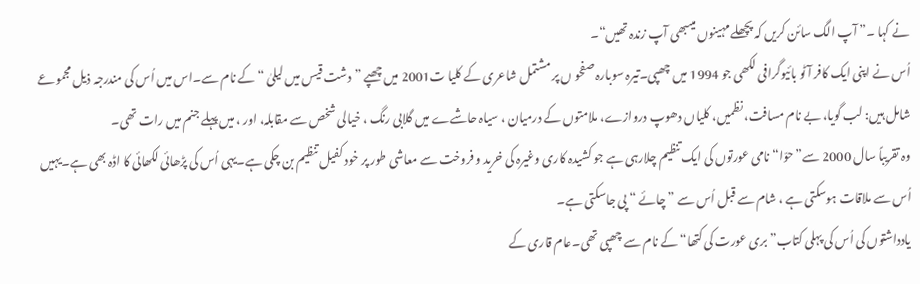نے کہا ۔” آپ الگ سائن کریں کہ پچھلے مہینوں میںبھی آپ زندہ تھیں“۔
اُس نے اپنی ایک کافر آٹو بائیوگرافی لکھی جو 1994 میں چھپی۔تیرہ سوبارہ صفحو ں پر مشتمل شاعری کے کلیا ت2001 میں چھپے ”دشت قیس میں لیلیٰ “ کے نام سے۔اس میں اُس کی مندرجہ ذیل مجموعے شامل ہیں: لب گویا، بے نام مسافت، نظمیں، کلیاں دھوپ دروازے، ملامتوں کے درمیان ، سیاہ حاشےے میں گلابی رنگ ، خیالی شخص سے مقابلہ، اور ، میں پہلے جنم میں رات تھی۔
وہ تقریباً سال 2000 سے”حوّا“ نامی عورتوں کی ایک تنظیم چلارہی ہے جو کشیدہ کاری وغیرہ کی خرید و فروخت سے معاشی طور پر خود کفیل تنظیم بن چکی ہے۔یہی اُس کی پڑھائی لکھائی کا اڈہ بھی ہے۔یہیں اُس سے ملاقات ہوسکتی ہے ، شام سے قبل اُس سے ” چائے “ پی جاسکتی ہے۔
یادداشتوں کی اُس کی پہلی کتاب” بری عورت کی کتھا“ کے نام سے چھپی تھی۔عام قاری کے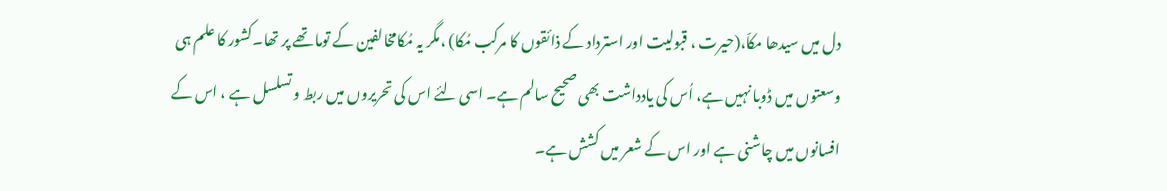دل میں سیدھا مکاّ،(حیرت ، قبولیت اور استرداد کے ذائقوں کا مرکب مُکا) ،مگر یہ مُکامخالفین کے توما تھے پر تھا۔کشور کا علم ہی وسعتوں میں ڈوبا نہیں ہے، اُس کی یادداشت بھی صحیح سالم ہے۔ اسی لئے اس کی تحریروں میں ربط و تسلسل ہے ، اس کے افسانوں میں چاشنی ہے اور اس کے شعر میں کشش ہے۔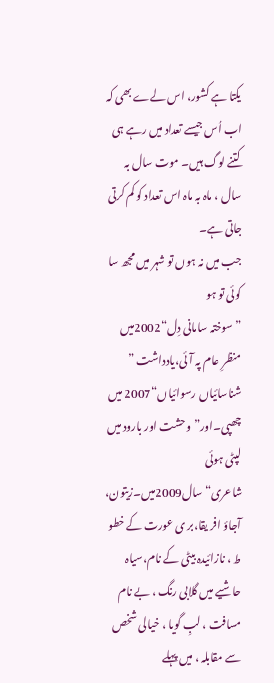یکتا ہے کشور، اس لےے بھی کہ اب اُس جیسے تعداد میں رہے ہی کتنے لوگ ہیں۔ موت سال بہ سال ، ماہ بہ ماہ اس تعداد کو کم کرتی جاتی ہے۔
جب میں نہ ہوں تو شہر میں مجھ سا کوئی تو ہو
” سوختہ سامانی دِل“2002میں منظرِ عام پہ آئی،یادداشت ” شناسائیاں رسوائیاں“2007 میں چھپی۔اور”وحشت اور بارود میں لپٹی ہوئی شاعری“سال2009میں۔زیتون، آجاؤ افر یقا،بر ی عورت کے خطو ط ، نازائیدہ بیٹی کے نام،سیاہ حاشیے میں گلابی رنگ ، بے نام مسافت ، لبِ گویا ، خیالی شخص سے مقابلہ ، میں پہلے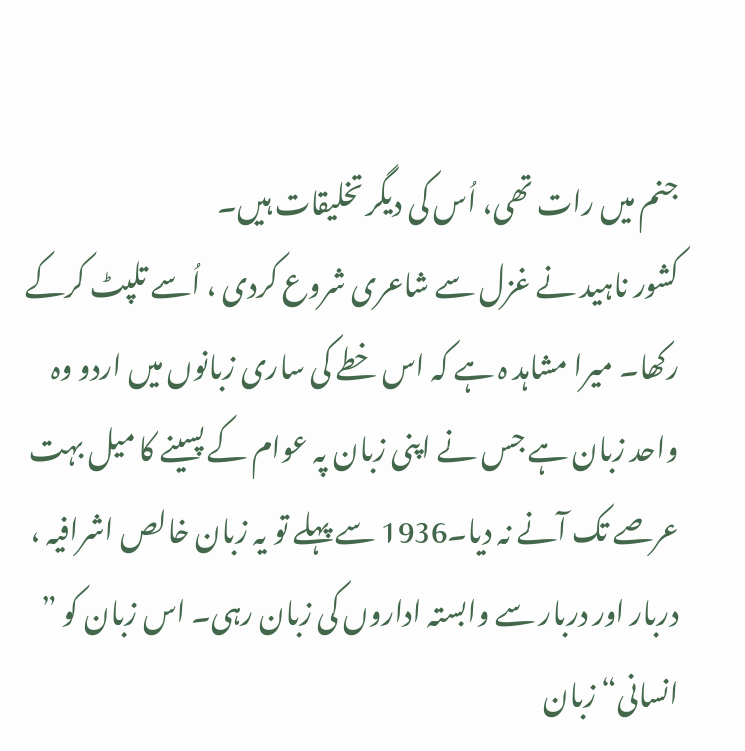جنم میں رات تھی، اُس کی دیگر تخلیقات ہیں۔
کشور ناہید نے غزل سے شاعری شروع کردی ، اُسے تلپٹ کرکے رکھا۔ میرا مشاہد ہ ہے کہ اس خطے کی ساری زبانوں میں اردو وہ واحد زبان ہے جس نے اپنی زبان پہ عوام کے پسینے کا میل بہت عرصے تک آنے نہ دیا۔1936 سے پہلے تو یہ زبان خالص اشرافیہ ، دربار اور دربار سے وابستہ اداروں کی زبان رہی۔ اس زبان کو ” انسانی“ زبان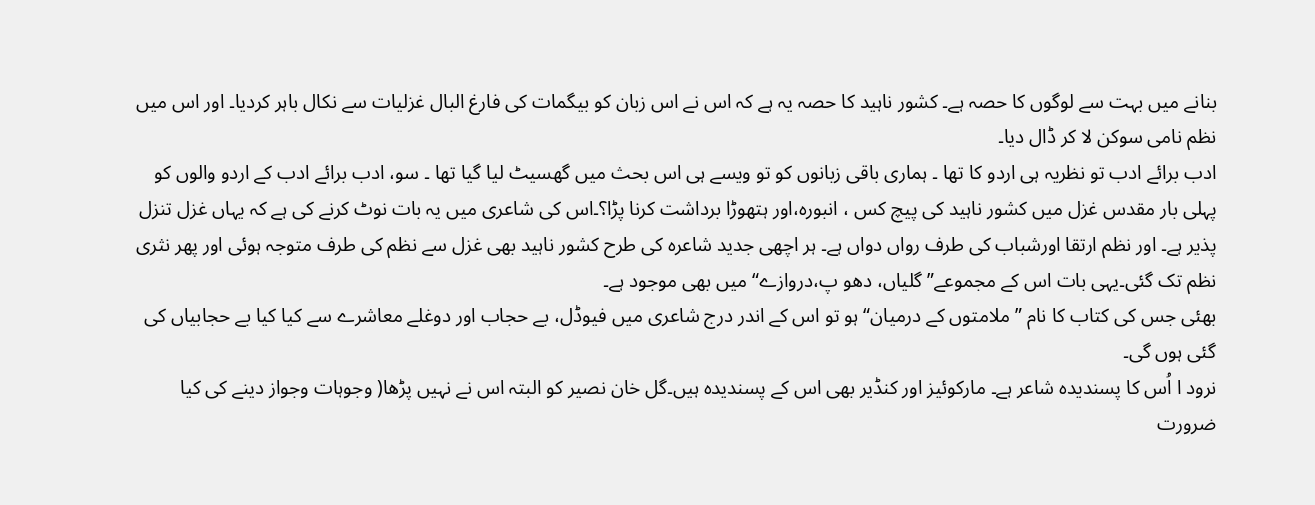بنانے میں بہت سے لوگوں کا حصہ ہے۔ کشور ناہید کا حصہ یہ ہے کہ اس نے اس زبان کو بیگمات کی فارغ البال غزلیات سے نکال باہر کردیا۔ اور اس میں نظم نامی سوکن لا کر ڈال دیا۔
ادب برائے ادب تو نظریہ ہی اردو کا تھا ۔ ہماری باقی زبانوں کو تو ویسے ہی اس بحث میں گھسیٹ لیا گیا تھا ۔ سو، ادب برائے ادب کے اردو والوں کو پہلی بار مقدس غزل میں کشور ناہید کی پیچ کس ، انبورہ،اور ہتھوڑا برداشت کرنا پڑا؟۔اس کی شاعری میں یہ بات نوٹ کرنے کی ہے کہ یہاں غزل تنزل پذیر ہے۔ اور نظم ارتقا اورشباب کی طرف رواں دواں ہے۔ ہر اچھی جدید شاعرہ کی طرح کشور ناہید بھی غزل سے نظم کی طرف متوجہ ہوئی اور پھر نثری نظم تک گئی۔یہی بات اس کے مجموعے” گلیاں، دھو پ،دروازے“ میں بھی موجود ہے۔
بھئی جس کی کتاب کا نام ” ملامتوں کے درمیان“ ہو تو اس کے اندر درج شاعری میں فیوڈل، بے حجاب اور دوغلے معاشرے سے کیا کیا بے حجابیاں کی گئی ہوں گی۔
نرود ا اُس کا پسندیدہ شاعر ہے۔ مارکوئیز اور کنڈیر بھی اس کے پسندیدہ ہیں۔گل خان نصیر کو البتہ اس نے نہیں پڑھا( وجوہات وجواز دینے کی کیا ضرورت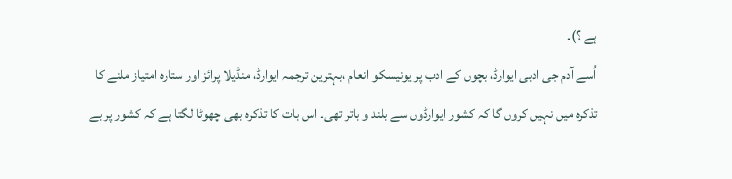ہے ؟)۔
اُسے آدم جی ادبی ایوارڈ، بچوں کے ادب پر یونیسکو انعام ،بہترین ترجمہ ایوارڈ، منڈیلا پرائز اور ستارہ امتیاز ملنے کا تذکرہ میں نہیں کروں گا کہ کشور ایوارڈوں سے بلند و باتر تھی۔ اس بات کا تذکرہ بھی چھوٹا لگتا ہے کہ کشور پر بے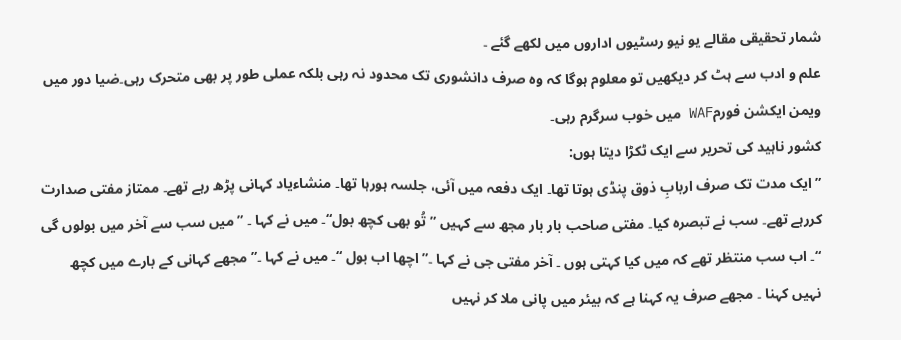شمار تحقیقی مقالے یو نیو رسٹیوں اداروں میں لکھے گئے ۔
علم و ادب سے ہٹ کر دیکھیں تو معلوم ہوگا کہ وہ صرف دانشوری تک محدود نہ رہی بلکہ عملی طور پر بھی متحرک رہی۔ضیا دور میں ویمن ایکشن فورمWAF میں خوب سرگرم رہی۔
کشور ناہید کی تحریر سے ایک ٹکڑا دیتا ہوں:
”ایک مدت تک صرف اربابِ ذوق پنڈی ہوتا تھا۔ ایک دفعہ میں آئی، جلسہ ہورہا تھا۔ منشاءیاد کہانی پڑھ رہے تھے۔ ممتاز مفتی صدارت کررہے تھے۔ سب نے تبصرہ کیا۔ مفتی صاحب بار بار مجھ سے کہیں ” تُو بھی کچھ بول“۔ میں نے کہا ۔ ” میں سب سے آخر میں بولوں گی “۔ اب سب منتظر تھے کہ میں کیا کہتی ہوں ۔ آخر مفتی جی نے کہا ۔” اچھا اب بول “۔ میں نے کہا ۔” مجھے کہانی کے بارے میں کچھ نہیں کہنا ۔ مجھے صرف یہ کہنا ہے کہ بیئر میں پانی ملا کر نہیں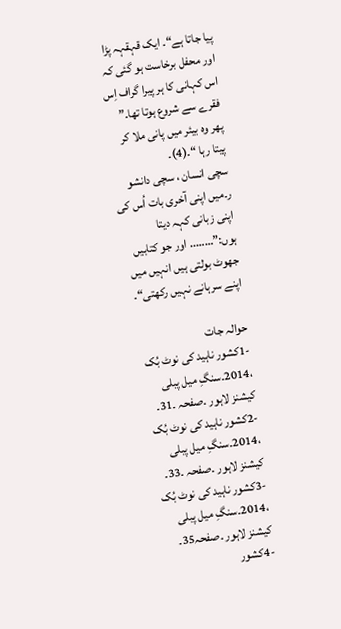پیا جاتا ہے“۔ ایک قہقہہ پڑا اور محفل برخاست ہو گئی کہ اس کہانی کا ہر پیرا گراف اِس فقرے سے شروع ہوتا تھا۔” پھر وہ بیئر میں پانی ملا کر پیتا رہا “۔(4)۔
سچی انسان ، سچی دانشو ر۔میں اپنی آخری بات اُس کی اپنی زبانی کہہ دیتا ہوں:”…….. اور جو کتابیں جھوٹ بولتی ہیں انہیں میں اپنے سرہانے نہیں رکھتی“۔

حوالہ جات
-1کشور ناہید کی نوٹ بُک ،2014۔سنگِ میل پبلی کیشنز لاہور ۔صفحہ ۔31۔
-2کشور ناہید کی نوٹ بُک ،2014۔سنگِ میل پبلی کیشنز لاہور ۔صفحہ ۔33۔
-3کشور ناہید کی نوٹ بُک ،2014۔سنگِ میل پبلی کیشنز لاہور ۔صفحہ35۔
-4کشور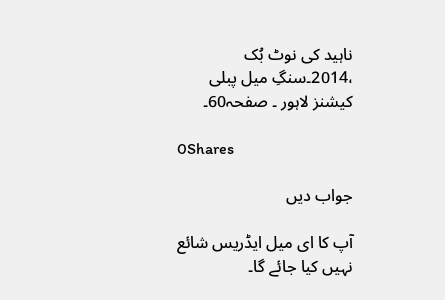ناہید کی نوٹ بُک ،2014۔سنگِ میل پبلی کیشنز لاہور ۔ صفحہ60۔

0Shares

جواب دیں

آپ کا ای میل ایڈریس شائع نہیں کیا جائے گا۔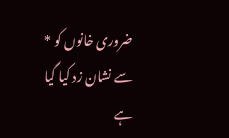ضروری خانوں کو * سے نشان زد کیا گیا ہے